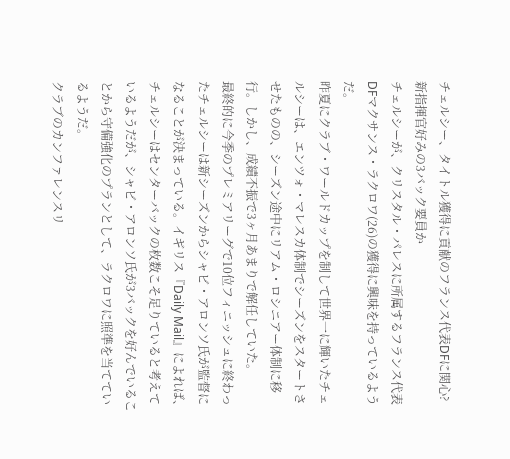チェルシー、タイトル獲得に貢献のフランス代表DFに関心? 新指揮官好みの3バック要員か
チェルシーが、クリスタル・パレスに所属するフランス代表DFマクサンス・ラクロワ(26)の獲得に興味を持っているようだ。
昨夏にクラブ・ワールドカップを制して世界一に輝いたチェルシーは、エンツォ・マレスカ体制でシーズンをスタートさせたものの、シーズン途中にリアム・ロシニアー体制に移行。しかし、成績不振で3ヶ月あまりで解任していた。
最終的に今季のプレミアリーグで10位フィニッシュに終わったチェルシーは新シーズンからシャビ・アロンソ氏が監督になることが決まっている。イギリス『Daily Mail』によれば、チェルシーはセンターバックの枚数こそ足りていると考えているようだが、シャビ・アロンソ氏が3バックを好んでいることから守備強化のプランとして、ラクロワに照準を当てているようだ。
クラブのカンファレンスリ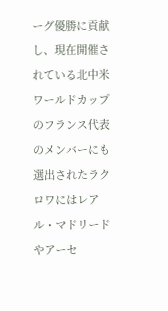ーグ優勝に貢献し、現在開催されている北中米ワールドカップのフランス代表のメンバーにも選出されたラクロワにはレアル・マドリードやアーセ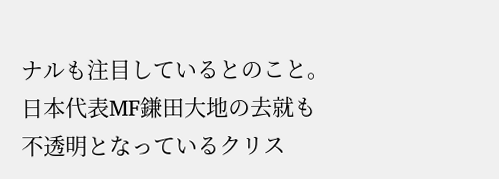ナルも注目しているとのこと。日本代表MF鎌田大地の去就も不透明となっているクリス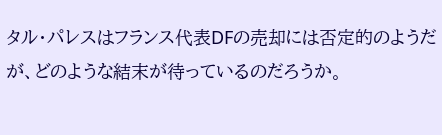タル・パレスはフランス代表DFの売却には否定的のようだが、どのような結末が待っているのだろうか。